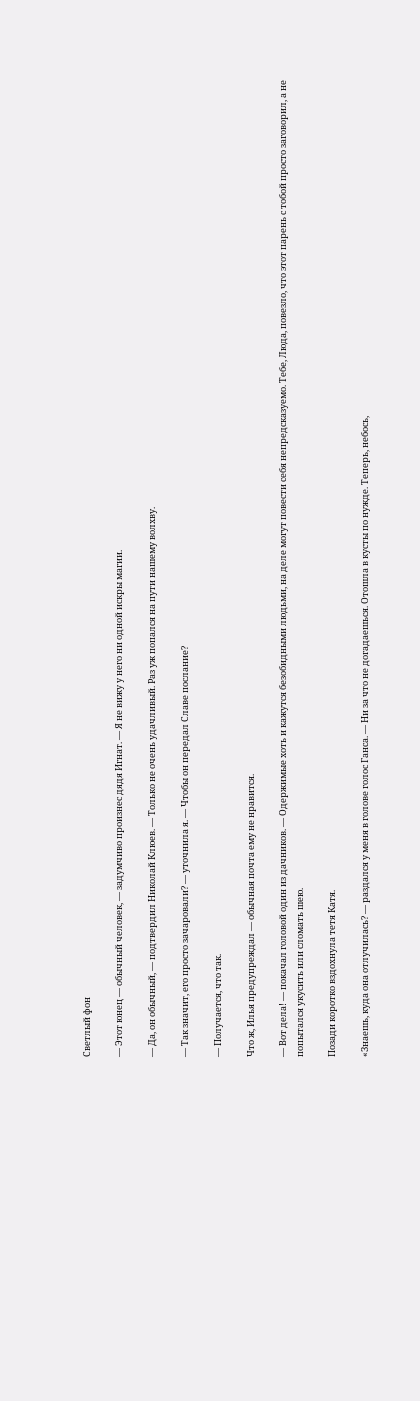Светлый фон

— Этот юнец — обычный человек, — задумчиво произнес дядя Игнат. — Я не вижу у него ни одной искры магии.

— Да, он обычный, — подтвердил Николай Клюев. — Только не очень удачливый. Раз уж попался на пути нашему волхву.

— Так значит, его просто зачаровали? — уточнила я. — Чтобы он передал Славе послание?

— Получается, что так.

Что ж, Илья предупреждал — обычная почта ему не нравится.

— Вот дела! — покачал головой один из дачников. — Одержимые хоть и кажутся безобидными людьми, на деле могут повести себя непредсказуемо. Тебе, Люда, повезло, что этот парень с тобой просто заговорил, а не попытался укусить или сломать шею.

Позади коротко вздохнула тетя Катя.

«Знаешь, куда она отлучилась? — раздался у меня в голове голос Ганса. — Ни за что не догадаешься. Отошла в кусты по нужде. Теперь, небось,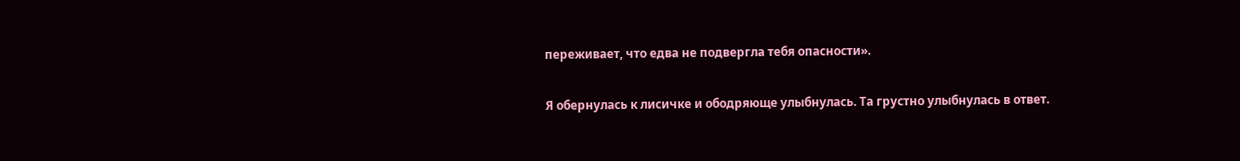переживает, что едва не подвергла тебя опасности».

Я обернулась к лисичке и ободряюще улыбнулась. Та грустно улыбнулась в ответ.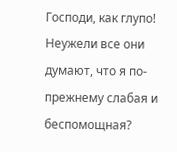Господи, как глупо! Неужели все они думают, что я по-прежнему слабая и беспомощная?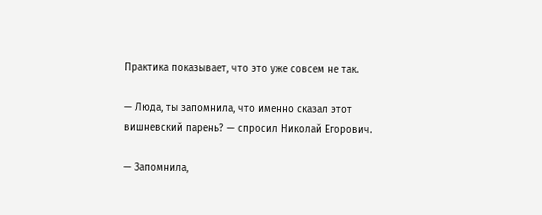Практика показывает, что это уже совсем не так.

— Люда, ты запомнила, что именно сказал этот вишневский парень? — спросил Николай Егорович.

— Запомнила,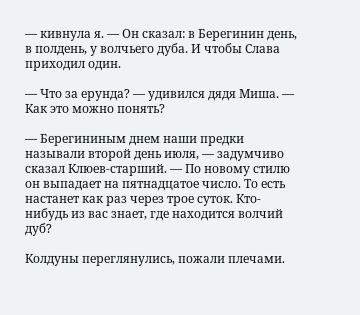— кивнула я. — Он сказал: в Берегинин день, в полдень, у волчьего дуба. И чтобы Слава приходил один.

— Что за ерунда? — удивился дядя Миша. — Как это можно понять?

— Берегининым днем наши предки называли второй день июля, — задумчиво сказал Клюев-старший. — По новому стилю он выпадает на пятнадцатое число. То есть настанет как раз через трое суток. Кто-нибудь из вас знает, где находится волчий дуб?

Колдуны переглянулись, пожали плечами.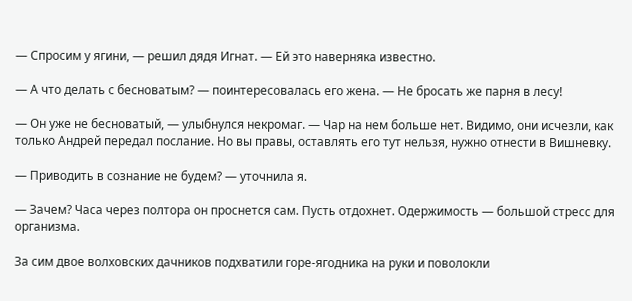— Спросим у ягини, — решил дядя Игнат. — Ей это наверняка известно.

— А что делать с бесноватым? — поинтересовалась его жена. — Не бросать же парня в лесу!

— Он уже не бесноватый, — улыбнулся некромаг. — Чар на нем больше нет. Видимо, они исчезли, как только Андрей передал послание. Но вы правы, оставлять его тут нельзя, нужно отнести в Вишневку.

— Приводить в сознание не будем? — уточнила я.

— Зачем? Часа через полтора он проснется сам. Пусть отдохнет. Одержимость — большой стресс для организма.

За сим двое волховских дачников подхватили горе-ягодника на руки и поволокли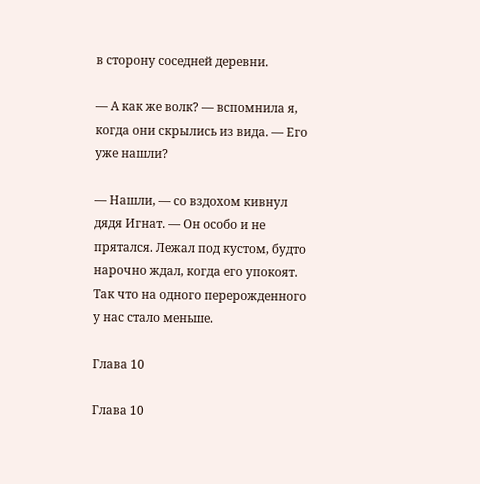в сторону соседней деревни.

— А как же волк? — вспомнила я, когда они скрылись из вида. — Его уже нашли?

— Нашли, — со вздохом кивнул дядя Игнат. — Он особо и не прятался. Лежал под кустом, будто нарочно ждал, когда его упокоят. Так что на одного перерожденного у нас стало меньше.

Глава 10

Глава 10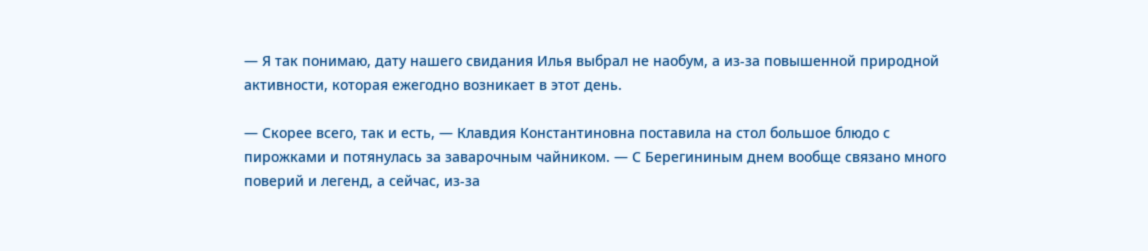— Я так понимаю, дату нашего свидания Илья выбрал не наобум, а из-за повышенной природной активности, которая ежегодно возникает в этот день.

— Скорее всего, так и есть, — Клавдия Константиновна поставила на стол большое блюдо с пирожками и потянулась за заварочным чайником. — С Берегининым днем вообще связано много поверий и легенд, а сейчас, из-за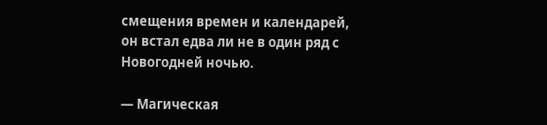смещения времен и календарей, он встал едва ли не в один ряд с Новогодней ночью.

— Магическая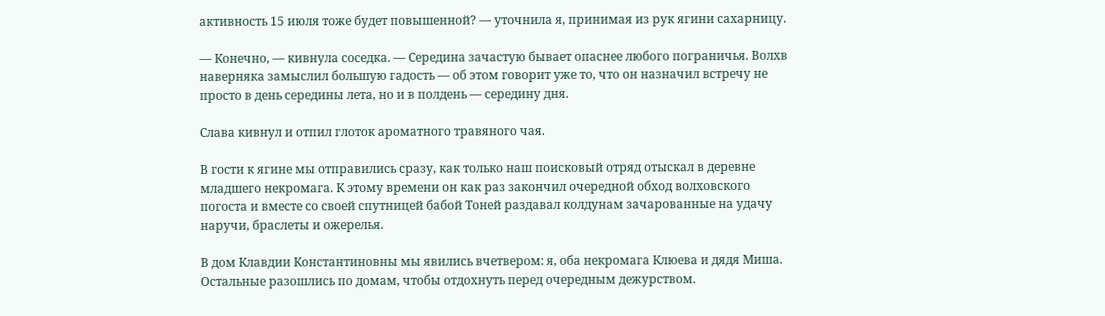активность 15 июля тоже будет повышенной? — уточнила я, принимая из рук ягини сахарницу.

— Конечно, — кивнула соседка. — Середина зачастую бывает опаснее любого пограничья. Волхв наверняка замыслил большую гадость — об этом говорит уже то, что он назначил встречу не просто в день середины лета, но и в полдень — середину дня.

Слава кивнул и отпил глоток ароматного травяного чая.

В гости к ягине мы отправились сразу, как только наш поисковый отряд отыскал в деревне младшего некромага. К этому времени он как раз закончил очередной обход волховского погоста и вместе со своей спутницей бабой Тоней раздавал колдунам зачарованные на удачу наручи, браслеты и ожерелья.

В дом Клавдии Константиновны мы явились вчетвером: я, оба некромага Клюева и дядя Миша. Остальные разошлись по домам, чтобы отдохнуть перед очередным дежурством.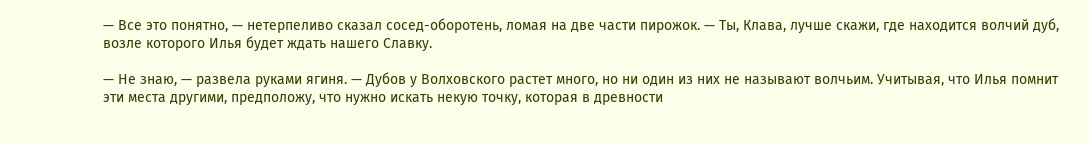— Все это понятно, — нетерпеливо сказал сосед-оборотень, ломая на две части пирожок. — Ты, Клава, лучше скажи, где находится волчий дуб, возле которого Илья будет ждать нашего Славку.

— Не знаю, — развела руками ягиня. — Дубов у Волховского растет много, но ни один из них не называют волчьим. Учитывая, что Илья помнит эти места другими, предположу, что нужно искать некую точку, которая в древности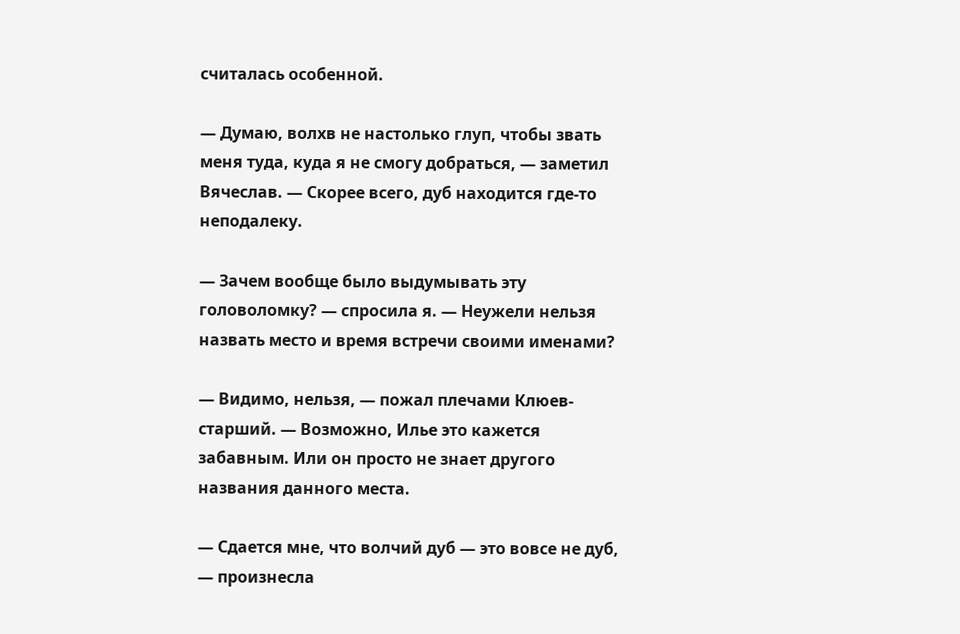считалась особенной.

— Думаю, волхв не настолько глуп, чтобы звать меня туда, куда я не смогу добраться, — заметил Вячеслав. — Скорее всего, дуб находится где-то неподалеку.

— Зачем вообще было выдумывать эту головоломку? — спросила я. — Неужели нельзя назвать место и время встречи своими именами?

— Видимо, нельзя, — пожал плечами Клюев-старший. — Возможно, Илье это кажется забавным. Или он просто не знает другого названия данного места.

— Сдается мне, что волчий дуб — это вовсе не дуб, — произнесла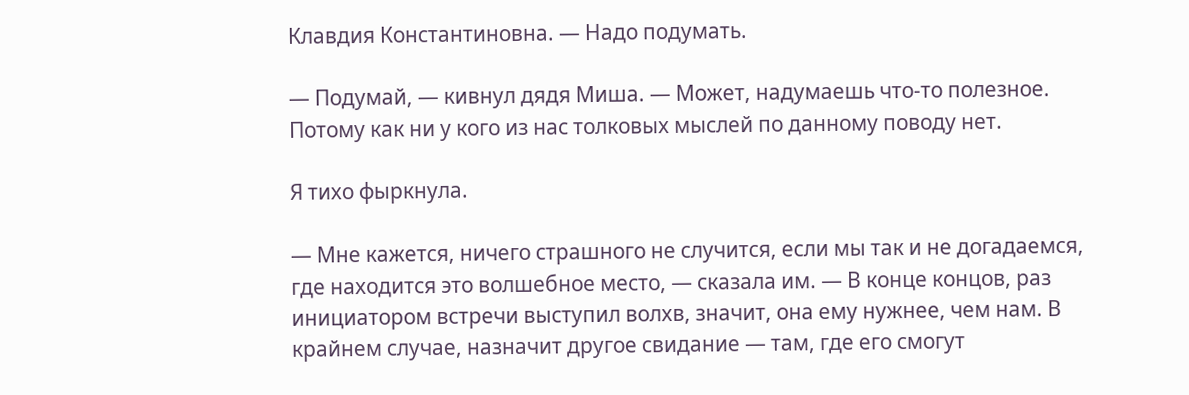Клавдия Константиновна. — Надо подумать.

— Подумай, — кивнул дядя Миша. — Может, надумаешь что-то полезное. Потому как ни у кого из нас толковых мыслей по данному поводу нет.

Я тихо фыркнула.

— Мне кажется, ничего страшного не случится, если мы так и не догадаемся, где находится это волшебное место, — сказала им. — В конце концов, раз инициатором встречи выступил волхв, значит, она ему нужнее, чем нам. В крайнем случае, назначит другое свидание — там, где его смогут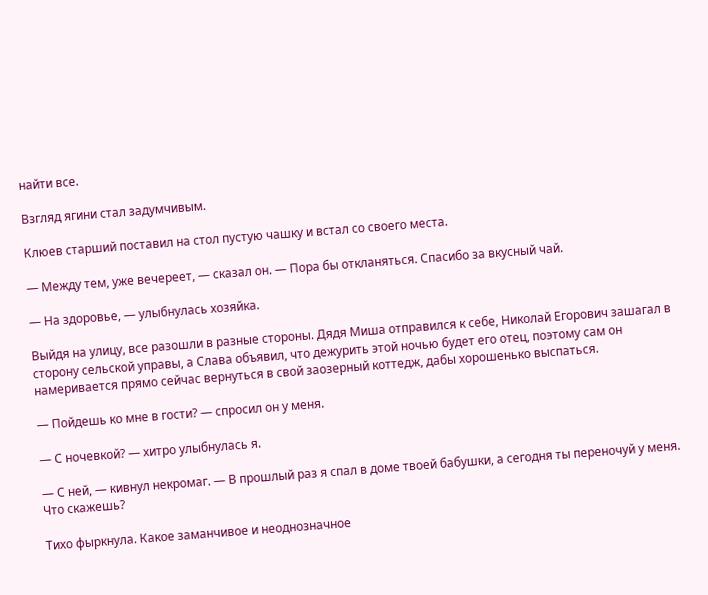найти все.

Взгляд ягини стал задумчивым.

Клюев старший поставил на стол пустую чашку и встал со своего места.

— Между тем, уже вечереет, — сказал он. — Пора бы откланяться. Спасибо за вкусный чай.

— На здоровье, — улыбнулась хозяйка.

Выйдя на улицу, все разошли в разные стороны. Дядя Миша отправился к себе, Николай Егорович зашагал в сторону сельской управы, а Слава объявил, что дежурить этой ночью будет его отец, поэтому сам он намеривается прямо сейчас вернуться в свой заозерный коттедж, дабы хорошенько выспаться.

— Пойдешь ко мне в гости? — спросил он у меня.

— С ночевкой? — хитро улыбнулась я.

— С ней, — кивнул некромаг. — В прошлый раз я спал в доме твоей бабушки, а сегодня ты переночуй у меня. Что скажешь?

Тихо фыркнула. Какое заманчивое и неоднозначное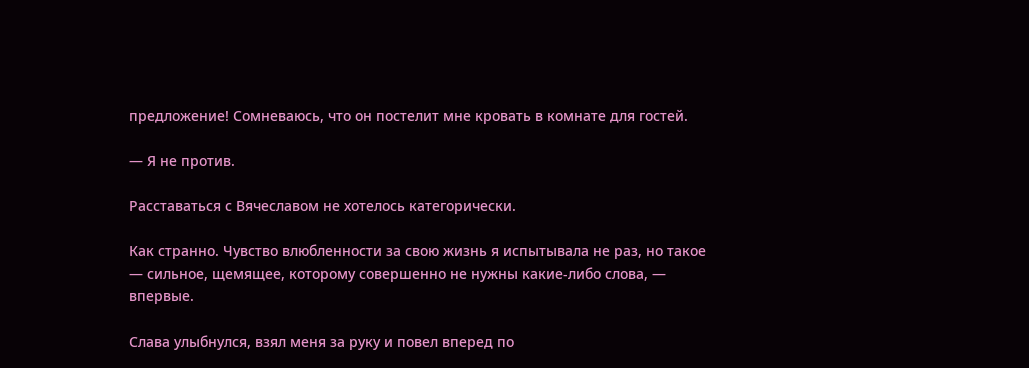предложение! Сомневаюсь, что он постелит мне кровать в комнате для гостей.

— Я не против.

Расставаться с Вячеславом не хотелось категорически.

Как странно. Чувство влюбленности за свою жизнь я испытывала не раз, но такое — сильное, щемящее, которому совершенно не нужны какие-либо слова, — впервые.

Слава улыбнулся, взял меня за руку и повел вперед по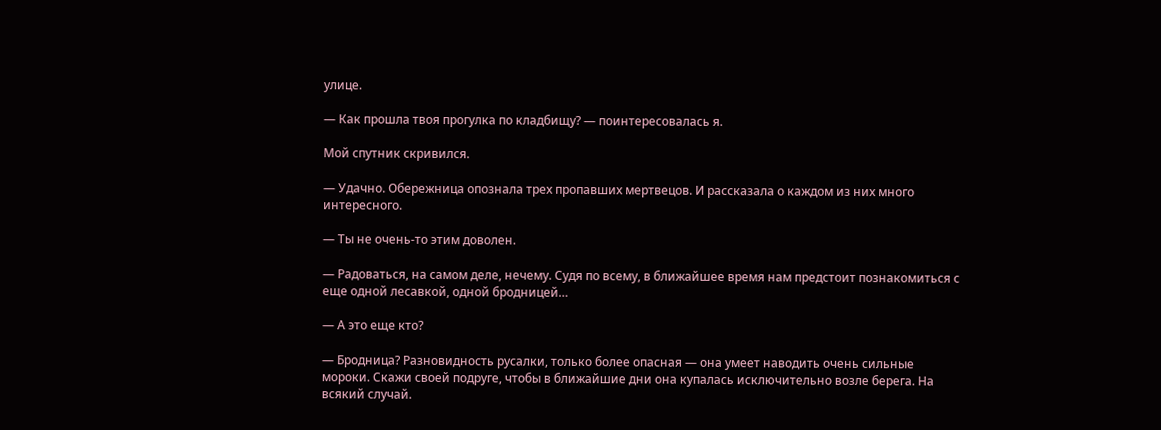улице.

— Как прошла твоя прогулка по кладбищу? — поинтересовалась я.

Мой спутник скривился.

— Удачно. Обережница опознала трех пропавших мертвецов. И рассказала о каждом из них много интересного.

— Ты не очень-то этим доволен.

— Радоваться, на самом деле, нечему. Судя по всему, в ближайшее время нам предстоит познакомиться с еще одной лесавкой, одной бродницей…

— А это еще кто?

— Бродница? Разновидность русалки, только более опасная — она умеет наводить очень сильные мороки. Скажи своей подруге, чтобы в ближайшие дни она купалась исключительно возле берега. На всякий случай.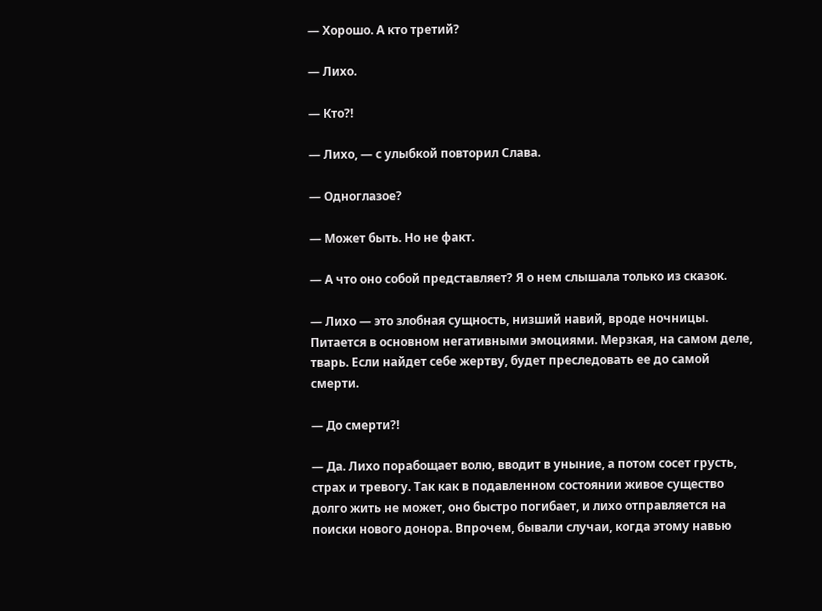— Хорошо. А кто третий?

— Лихо.

— Кто?!

— Лихо, — с улыбкой повторил Слава.

— Одноглазое?

— Может быть. Но не факт.

— А что оно собой представляет? Я о нем слышала только из сказок.

— Лихо — это злобная сущность, низший навий, вроде ночницы. Питается в основном негативными эмоциями. Мерзкая, на самом деле, тварь. Если найдет себе жертву, будет преследовать ее до самой смерти.

— До смерти?!

— Да. Лихо порабощает волю, вводит в уныние, а потом сосет грусть, страх и тревогу. Так как в подавленном состоянии живое существо долго жить не может, оно быстро погибает, и лихо отправляется на поиски нового донора. Впрочем, бывали случаи, когда этому навью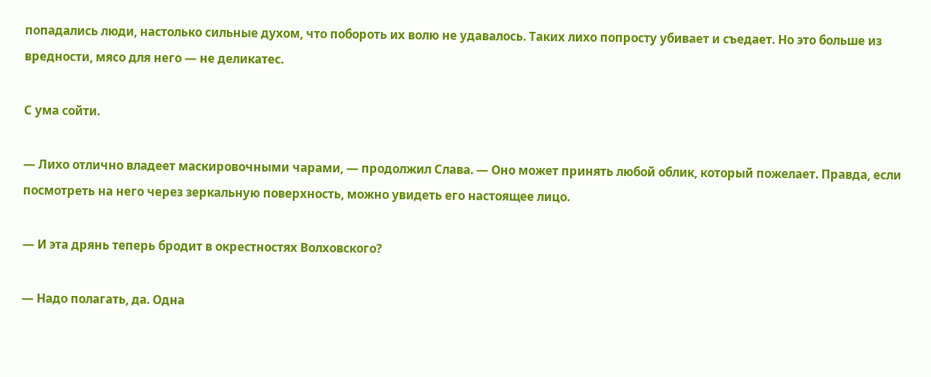попадались люди, настолько сильные духом, что побороть их волю не удавалось. Таких лихо попросту убивает и съедает. Но это больше из вредности, мясо для него — не деликатес.

С ума сойти.

— Лихо отлично владеет маскировочными чарами, — продолжил Слава. — Оно может принять любой облик, который пожелает. Правда, если посмотреть на него через зеркальную поверхность, можно увидеть его настоящее лицо.

— И эта дрянь теперь бродит в окрестностях Волховского?

— Надо полагать, да. Одна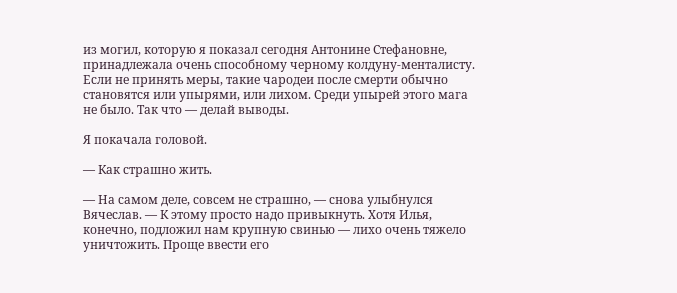из могил, которую я показал сегодня Антонине Стефановне, принадлежала очень способному черному колдуну-менталисту. Если не принять меры, такие чародеи после смерти обычно становятся или упырями, или лихом. Среди упырей этого мага не было. Так что — делай выводы.

Я покачала головой.

— Как страшно жить.

— На самом деле, совсем не страшно, — снова улыбнулся Вячеслав. — К этому просто надо привыкнуть. Хотя Илья, конечно, подложил нам крупную свинью — лихо очень тяжело уничтожить. Проще ввести его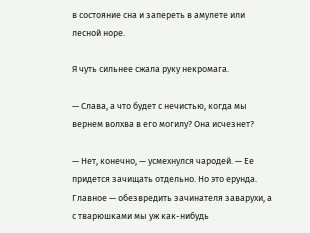в состояние сна и запереть в амулете или лесной норе.

Я чуть сильнее сжала руку некромага.

— Слава, а что будет с нечистью, когда мы вернем волхва в его могилу? Она исчезнет?

— Нет, конечно, — усмехнулся чародей. — Ее придется зачищать отдельно. Но это ерунда. Главное — обезвредить зачинателя заварухи, а с тварюшками мы уж как-нибудь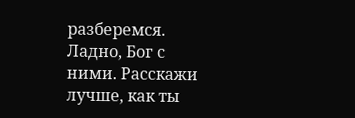разберемся. Ладно, Бог с ними. Расскажи лучше, как ты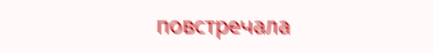повстречала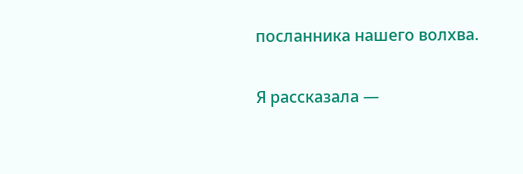посланника нашего волхва.

Я рассказала —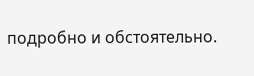подробно и обстоятельно.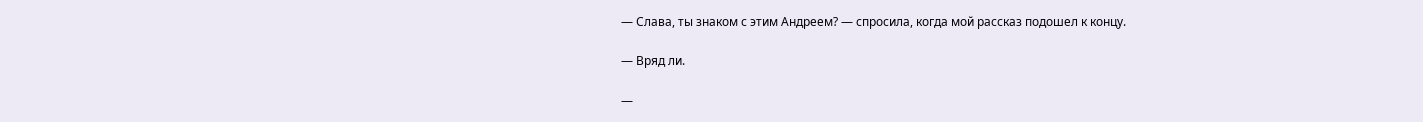— Слава, ты знаком с этим Андреем? — спросила, когда мой рассказ подошел к концу.

— Вряд ли.

—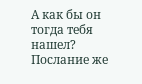А как бы он тогда тебя нашел? Послание же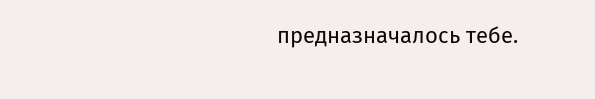предназначалось тебе.